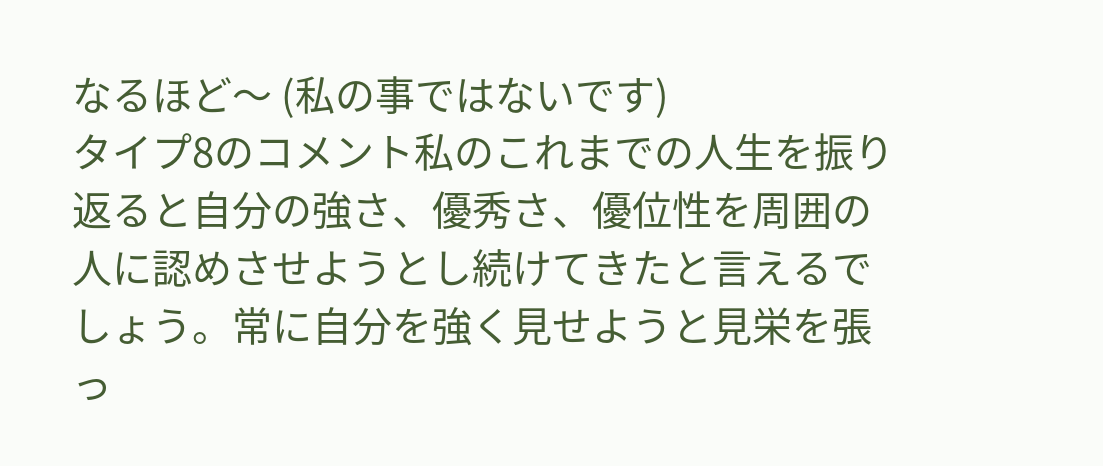なるほど〜 (私の事ではないです)
タイプ8のコメント私のこれまでの人生を振り返ると自分の強さ、優秀さ、優位性を周囲の人に認めさせようとし続けてきたと言えるでしょう。常に自分を強く見せようと見栄を張っ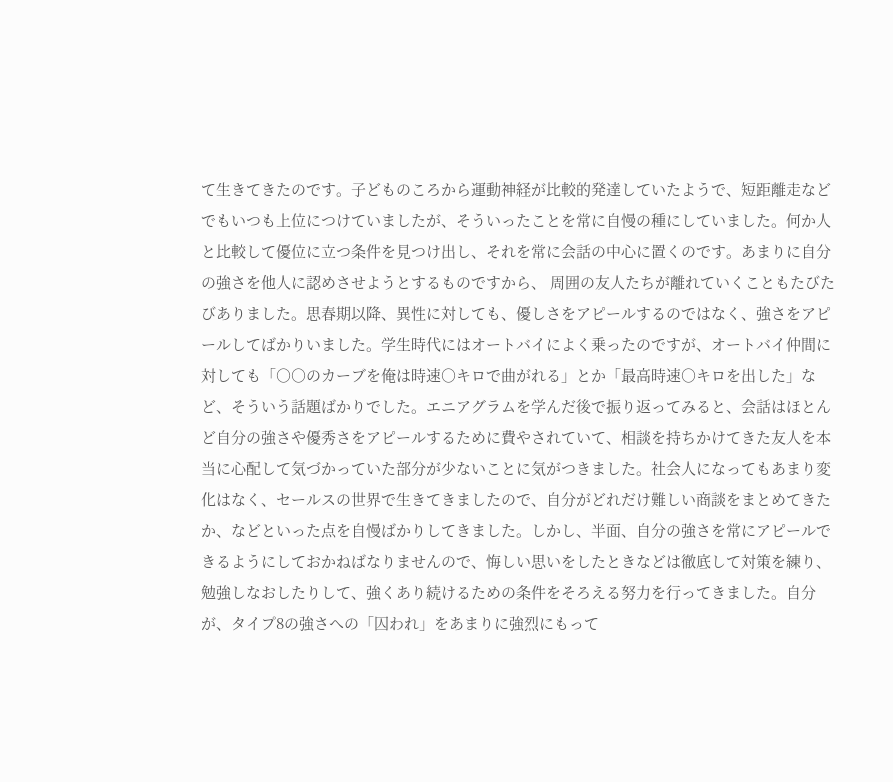て生きてきたのです。子どものころから運動神経が比較的発達していたようで、短距離走などでもいつも上位につけていましたが、そういったことを常に自慢の種にしていました。何か人と比較して優位に立つ条件を見つけ出し、それを常に会話の中心に置くのです。あまりに自分の強さを他人に認めさせようとするものですから、 周囲の友人たちが離れていくこともたびたびありました。思春期以降、異性に対しても、優しさをアピールするのではなく、強さをアピールしてばかりいました。学生時代にはオートバイによく乗ったのですが、オートバイ仲間に対しても「○○のカーブを俺は時速○キロで曲がれる」とか「最高時速○キロを出した」など、そういう話題ばかりでした。エニアグラムを学んだ後で振り返ってみると、会話はほとんど自分の強さや優秀さをアピールするために費やされていて、相談を持ちかけてきた友人を本当に心配して気づかっていた部分が少ないことに気がつきました。社会人になってもあまり変化はなく、セールスの世界で生きてきましたので、自分がどれだけ難しい商談をまとめてきたか、などといった点を自慢ばかりしてきました。しかし、半面、自分の強さを常にアピールできるようにしておかねばなりませんので、悔しい思いをしたときなどは徹底して対策を練り、 勉強しなおしたりして、強くあり続けるための条件をそろえる努力を行ってきました。自分が、タイプ8の強さへの「囚われ」をあまりに強烈にもって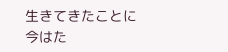生きてきたことに今はた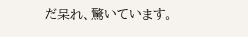だ呆れ、驚いています。